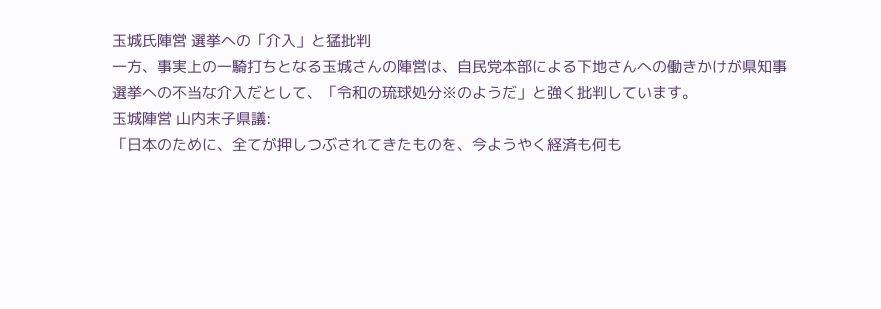玉城氏陣営 選挙への「介入」と猛批判
一方、事実上の一騎打ちとなる玉城さんの陣営は、自民党本部による下地さんへの働きかけが県知事選挙への不当な介入だとして、「令和の琉球処分※のようだ」と強く批判しています。
玉城陣営 山内末子県議:
「日本のために、全てが押しつぶされてきたものを、今ようやく経済も何も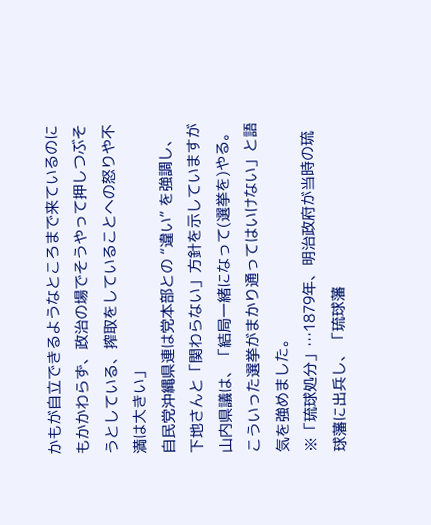かもが自立できるようなところまで来ているのにもかかわらず、政治の場でそうやって押しつぶそうとしている、搾取をしていることへの怒りや不満は大きい」
自民党沖縄県連は党本部との “違い” を強調し、下地さんと「関わらない」方針を示していますが山内県議は、「結局一緒になって(選挙を)やる。こういった選挙がまかり通ってはいけない」と語気を強めました。
※「琉球処分」…1879年、明治政府が当時の琉球藩に出兵し、「琉球藩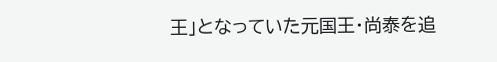王」となっていた元国王・尚泰を追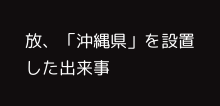放、「沖縄県」を設置した出来事